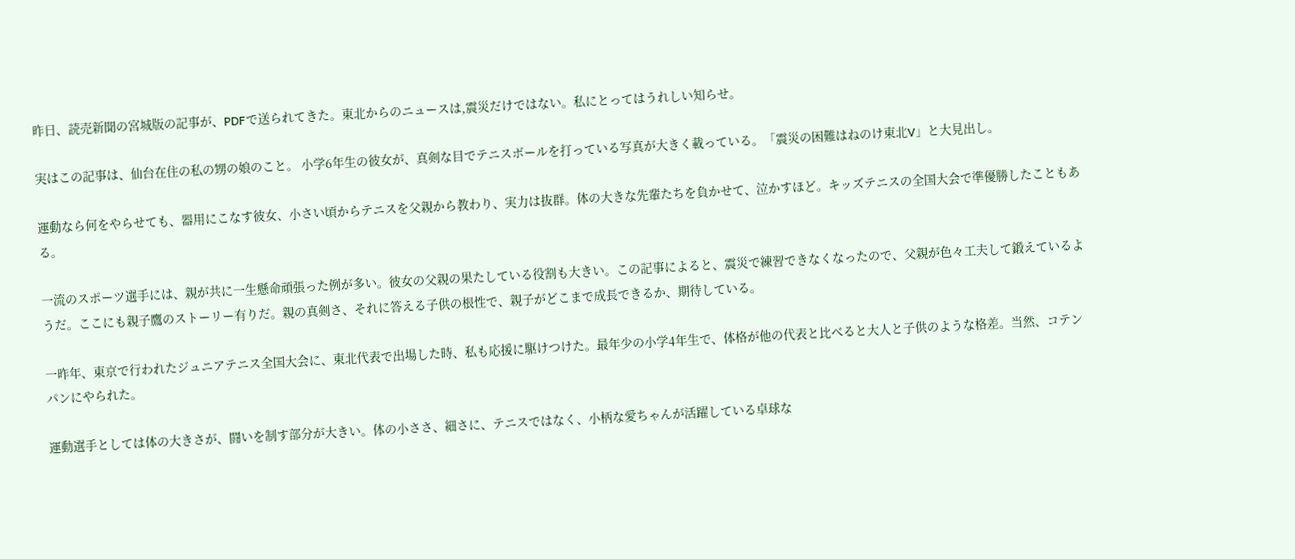昨日、読売新聞の宮城版の記事が、PDFで送られてきた。東北からのニュースは,震災だけではない。私にとってはうれしい知らせ。

実はこの記事は、仙台在住の私の甥の娘のこと。 小学6年生の彼女が、真剣な目でテニスボールを打っている写真が大きく載っている。「震災の困難はねのけ東北V」と大見出し。

運動なら何をやらせても、器用にこなす彼女、小さい頃からテニスを父親から教わり、実力は抜群。体の大きな先輩たちを負かせて、泣かすほど。キッズテニスの全国大会で準優勝したこともある。

一流のスポーツ選手には、親が共に一生懸命頑張った例が多い。彼女の父親の果たしている役割も大きい。この記事によると、震災で練習できなくなったので、父親が色々工夫して鍛えているようだ。ここにも親子鷹のストーリー有りだ。親の真剣さ、それに答える子供の根性で、親子がどこまで成長できるか、期待している。

一昨年、東京で行われたジュニアテニス全国大会に、東北代表で出場した時、私も応援に駆けつけた。最年少の小学4年生で、体格が他の代表と比べると大人と子供のような格差。当然、コテンパンにやられた。

運動選手としては体の大きさが、闘いを制す部分が大きい。体の小ささ、細さに、テニスではなく、小柄な愛ちゃんが活躍している卓球な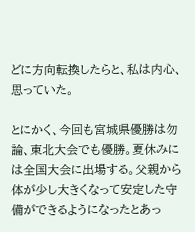どに方向転換したらと、私は内心、思っていた。

とにかく、今回も宮城県優勝は勿論、東北大会でも優勝。夏休みには全国大会に出場する。父親から体が少し大きくなって安定した守備ができるようになったとあっ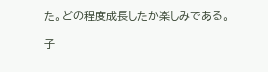た。どの程度成長したか楽しみである。

子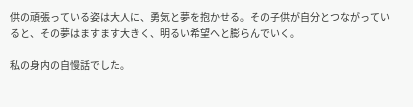供の頑張っている姿は大人に、勇気と夢を抱かせる。その子供が自分とつながっていると、その夢はますます大きく、明るい希望へと膨らんでいく。

私の身内の自慢話でした。